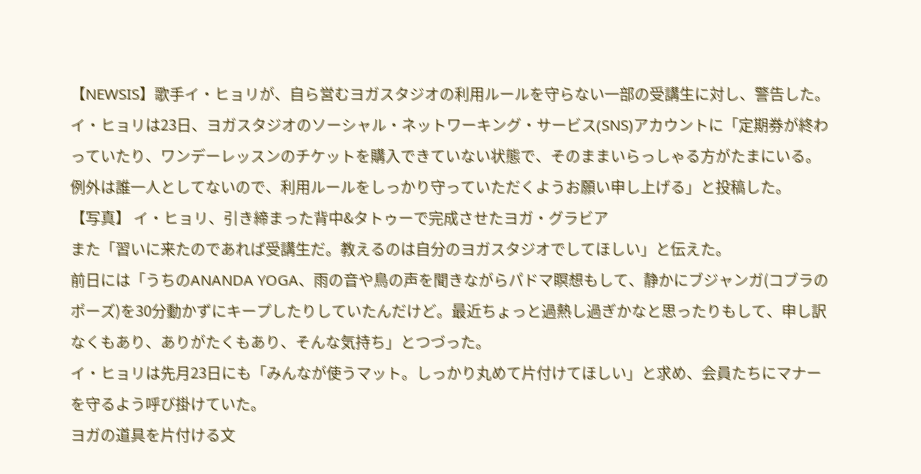【NEWSIS】歌手イ・ヒョリが、自ら営むヨガスタジオの利用ルールを守らない一部の受講生に対し、警告した。
イ・ヒョリは23日、ヨガスタジオのソーシャル・ネットワーキング・サービス(SNS)アカウントに「定期券が終わっていたり、ワンデーレッスンのチケットを購入できていない状態で、そのままいらっしゃる方がたまにいる。例外は誰一人としてないので、利用ルールをしっかり守っていただくようお願い申し上げる」と投稿した。
【写真】 イ・ヒョリ、引き締まった背中&タトゥーで完成させたヨガ・グラビア
また「習いに来たのであれば受講生だ。教えるのは自分のヨガスタジオでしてほしい」と伝えた。
前日には「うちのANANDA YOGA、雨の音や鳥の声を聞きながらパドマ瞑想もして、静かにブジャンガ(コブラのポーズ)を30分動かずにキープしたりしていたんだけど。最近ちょっと過熱し過ぎかなと思ったりもして、申し訳なくもあり、ありがたくもあり、そんな気持ち」とつづった。
イ・ヒョリは先月23日にも「みんなが使うマット。しっかり丸めて片付けてほしい」と求め、会員たちにマナーを守るよう呼び掛けていた。
ヨガの道具を片付ける文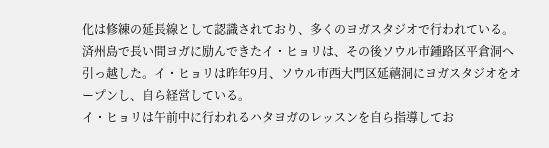化は修練の延長線として認識されており、多くのヨガスタジオで行われている。
済州島で長い間ヨガに励んできたイ・ヒョリは、その後ソウル市鍾路区平倉洞へ引っ越した。イ・ヒョリは昨年9月、ソウル市西大門区延禧洞にヨガスタジオをオープンし、自ら経営している。
イ・ヒョリは午前中に行われるハタヨガのレッスンを自ら指導してお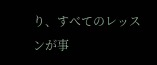り、すべてのレッスンが事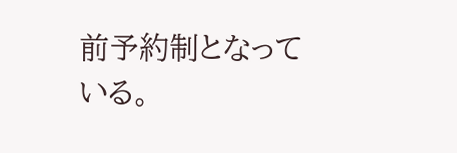前予約制となっている。